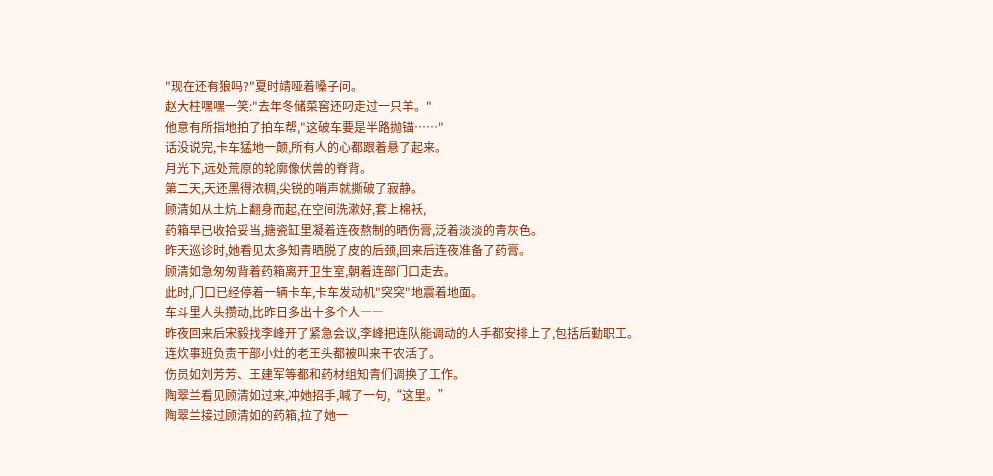"现在还有狼吗?"夏时靖哑着嗓子问。
赵大柱嘿嘿一笑:"去年冬储菜窖还叼走过一只羊。"
他意有所指地拍了拍车帮,"这破车要是半路抛锚……"
话没说完,卡车猛地一颠,所有人的心都跟着悬了起来。
月光下,远处荒原的轮廓像伏兽的脊背。
第二天,天还黑得浓稠,尖锐的哨声就撕破了寂静。
顾清如从土炕上翻身而起,在空间洗漱好,套上棉袄,
药箱早已收拾妥当,搪瓷缸里凝着连夜熬制的晒伤膏,泛着淡淡的青灰色。
昨天巡诊时,她看见太多知青晒脱了皮的后颈,回来后连夜准备了药膏。
顾清如急匆匆背着药箱离开卫生室,朝着连部门口走去。
此时,门口已经停着一辆卡车,卡车发动机"突突"地震着地面。
车斗里人头攒动,比昨日多出十多个人――
昨夜回来后宋毅找李峰开了紧急会议,李峰把连队能调动的人手都安排上了,包括后勤职工。
连炊事班负责干部小灶的老王头都被叫来干农活了。
伤员如刘芳芳、王建军等都和药材组知青们调换了工作。
陶翠兰看见顾清如过来,冲她招手,喊了一句,“这里。”
陶翠兰接过顾清如的药箱,拉了她一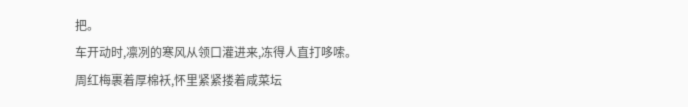把。
车开动时,凛冽的寒风从领口灌进来,冻得人直打哆嗦。
周红梅裹着厚棉袄,怀里紧紧搂着咸菜坛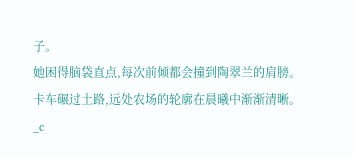子。
她困得脑袋直点,每次前倾都会撞到陶翠兰的肩膀。
卡车碾过土路,远处农场的轮廓在晨曦中渐渐清晰。_c